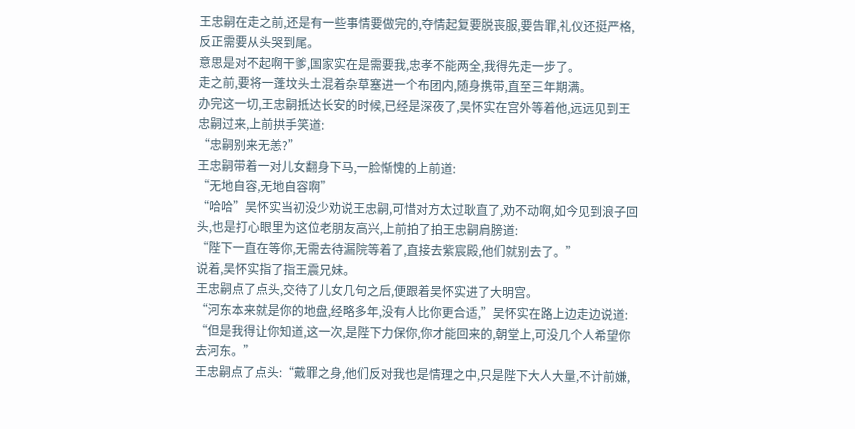王忠嗣在走之前,还是有一些事情要做完的,夺情起复要脱丧服,要告罪,礼仪还挺严格,反正需要从头哭到尾。
意思是对不起啊干爹,国家实在是需要我,忠孝不能两全,我得先走一步了。
走之前,要将一蓬坟头土混着杂草塞进一个布团内,随身携带,直至三年期满。
办完这一切,王忠嗣抵达长安的时候,已经是深夜了,吴怀实在宫外等着他,远远见到王忠嗣过来,上前拱手笑道:
“忠嗣别来无恙?”
王忠嗣带着一对儿女翻身下马,一脸惭愧的上前道:
“无地自容,无地自容啊”
“哈哈”吴怀实当初没少劝说王忠嗣,可惜对方太过耿直了,劝不动啊,如今见到浪子回头,也是打心眼里为这位老朋友高兴,上前拍了拍王忠嗣肩膀道:
“陛下一直在等你,无需去待漏院等着了,直接去紫宸殿,他们就别去了。”
说着,吴怀实指了指王震兄妹。
王忠嗣点了点头,交待了儿女几句之后,便跟着吴怀实进了大明宫。
“河东本来就是你的地盘,经略多年,没有人比你更合适,”吴怀实在路上边走边说道:
“但是我得让你知道,这一次,是陛下力保你,你才能回来的,朝堂上,可没几个人希望你去河东。”
王忠嗣点了点头:“戴罪之身,他们反对我也是情理之中,只是陛下大人大量,不计前嫌,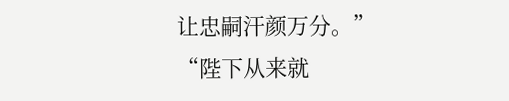让忠嗣汗颜万分。”
“陛下从来就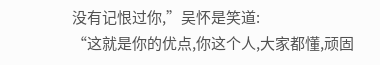没有记恨过你,”吴怀是笑道:
“这就是你的优点,你这个人,大家都懂,顽固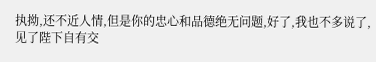执拗,还不近人情,但是你的忠心和品德绝无问题,好了,我也不多说了,见了陛下自有交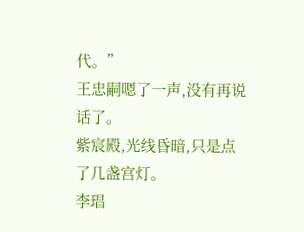代。”
王忠嗣嗯了一声,没有再说话了。
紫宸殿,光线昏暗,只是点了几盏宫灯。
李琩